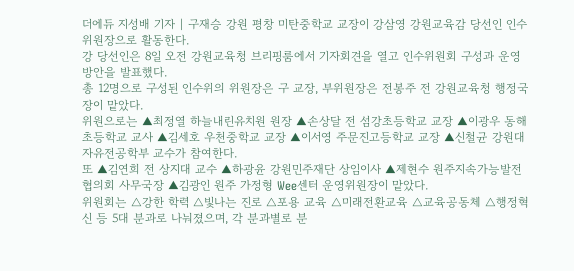더에듀 지성배 기자 | 구재승 강원 평창 미탄중학교 교장이 강삼영 강원교육감 당선인 인수위원장으로 활동한다.
강 당선인은 8일 오전 강원교육청 브리핑룸에서 기자회견을 열고 인수위원회 구성과 운영 방안을 발표했다.
총 12명으로 구성된 인수위의 위원장은 구 교장, 부위원장은 전봉주 전 강원교육청 행정국장이 맡았다.
위원으로는 ▲최정열 하늘내린유치원 원장 ▲손상달 전 섬강초등학교 교장 ▲이광우 동해초등학교 교사 ▲김세호 우천중학교 교장 ▲이서영 주문진고등학교 교장 ▲신철균 강원대 자유전공학부 교수가 참여한다.
또 ▲김연희 전 상지대 교수 ▲하광윤 강원민주재단 상임이사 ▲제현수 원주지속가능발전협의회 사무국장 ▲김광인 원주 가정형 Wee센터 운영위원장이 맡았다.
위원회는 △강한 학력 △빛나는 진로 △포용 교육 △미래전환교육 △교육공동체 △행정혁신 등 5대 분과로 나눠졌으며, 각 분과별로 분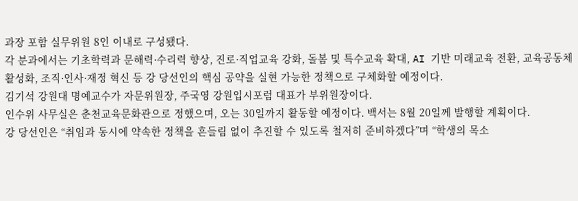과장 포함 실무위원 8인 이내로 구성됐다.
각 분과에서는 기초학력과 문해력·수리력 향상, 진로·직업교육 강화, 돌봄 및 특수교육 확대, AI 기반 미래교육 전환, 교육공동체 활성화, 조직·인사·재정 혁신 등 강 당선인의 핵심 공약을 실현 가능한 정책으로 구체화할 예정이다.
김기석 강원대 명예교수가 자문위원장, 주국영 강원입시포럼 대표가 부위원장이다.
인수위 사무실은 춘천교육문화관으로 정했으며, 오는 30일까지 활동할 예정이다. 백서는 8월 20일께 발행할 계획이다.
강 당선인은 “취임과 동시에 약속한 정책을 흔들림 없이 추진할 수 있도록 철저히 준비하겠다”며 “학생의 목소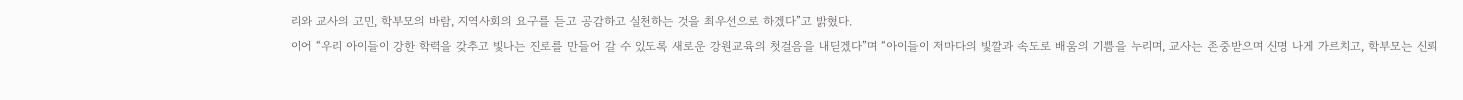리와 교사의 고민, 학부모의 바람, 지역사회의 요구를 듣고 공감하고 실천하는 것을 최우선으로 하겠다”고 밝혔다.
이어 “우리 아이들이 강한 학력을 갖추고 빛나는 진로를 만들어 갈 수 있도록 새로운 강원교육의 첫걸음을 내딛겠다”며 “아이들이 저마다의 빛깔과 속도로 배움의 기쁨을 누리며, 교사는 존중받으며 신명 나게 가르치고, 학부모는 신뢰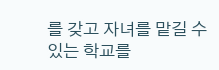를 갖고 자녀를 맡길 수 있는 학교를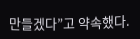만들겠다”고 약속했다.